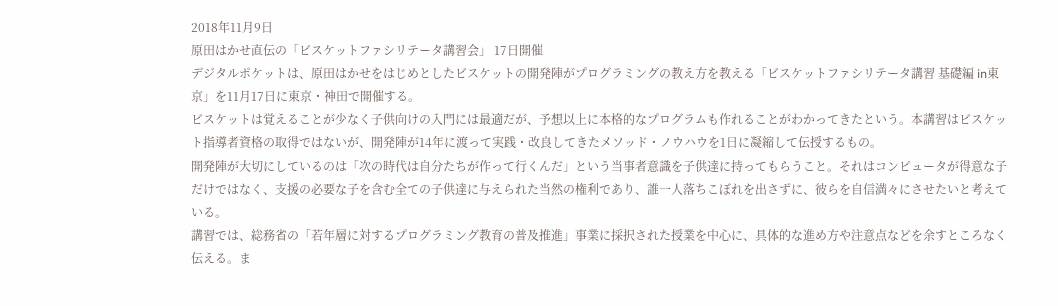2018年11月9日
原田はかせ直伝の「ビスケットファシリテータ講習会」 17日開催
デジタルポケットは、原田はかせをはじめとしたビスケットの開発陣がプログラミングの教え方を教える「ビスケットファシリテータ講習 基礎編 in東京」を11月17日に東京・神田で開催する。
ビスケットは覚えることが少なく子供向けの入門には最適だが、予想以上に本格的なプログラムも作れることがわかってきたという。本講習はビスケット指導者資格の取得ではないが、開発陣が14年に渡って実践・改良してきたメソッド・ノウハウを1日に凝縮して伝授するもの。
開発陣が大切にしているのは「次の時代は自分たちが作って行くんだ」という当事者意識を子供達に持ってもらうこと。それはコンピュータが得意な子だけではなく、支援の必要な子を含む全ての子供達に与えられた当然の権利であり、誰一人落ちこぼれを出さずに、彼らを自信満々にさせたいと考えている。
講習では、総務省の「若年層に対するプログラミング教育の普及推進」事業に採択された授業を中心に、具体的な進め方や注意点などを余すところなく伝える。ま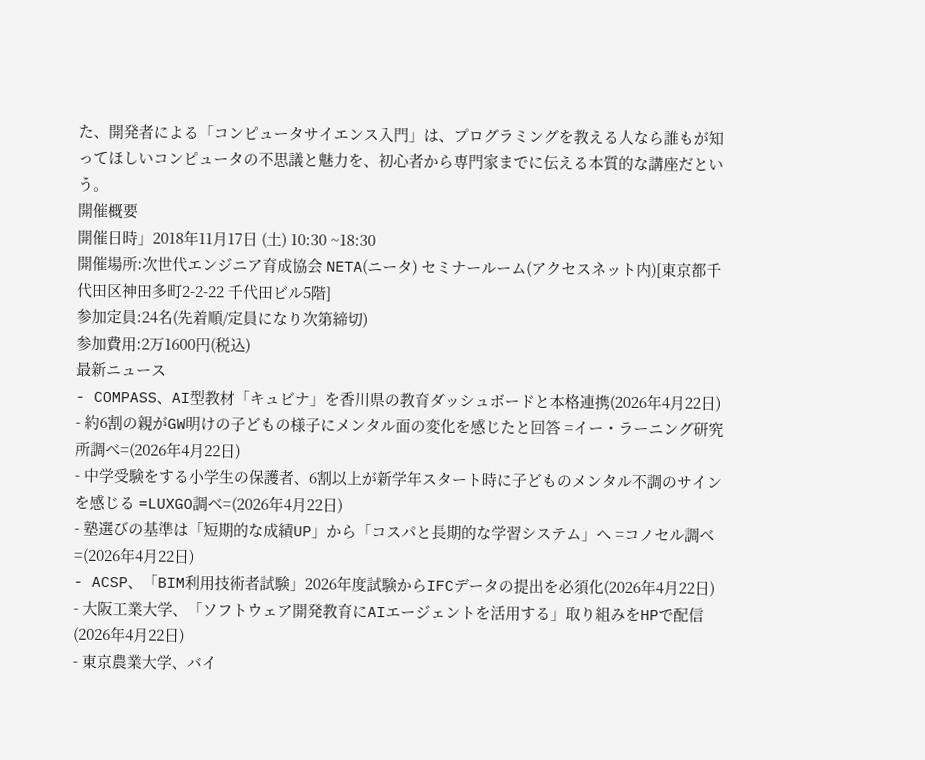た、開発者による「コンピュータサイエンス入門」は、プログラミングを教える人なら誰もが知ってほしいコンピュータの不思議と魅力を、初心者から専門家までに伝える本質的な講座だという。
開催概要
開催日時」2018年11月17日 (土) 10:30 ~18:30
開催場所:次世代エンジニア育成協会 NETA(ニータ) セミナールーム(アクセスネット内)[東京都千代田区神田多町2-2-22 千代田ビル5階]
参加定員:24名(先着順/定員になり次第締切)
参加費用:2万1600円(税込)
最新ニュース
- COMPASS、AI型教材「キュビナ」を香川県の教育ダッシュボードと本格連携(2026年4月22日)
- 約6割の親がGW明けの子どもの様子にメンタル面の変化を感じたと回答 =イー・ラーニング研究所調べ=(2026年4月22日)
- 中学受験をする小学生の保護者、6割以上が新学年スタート時に子どものメンタル不調のサインを感じる =LUXGO調べ=(2026年4月22日)
- 塾選びの基準は「短期的な成績UP」から「コスパと長期的な学習システム」へ =コノセル調べ=(2026年4月22日)
- ACSP、「BIM利用技術者試験」2026年度試験からIFCデータの提出を必須化(2026年4月22日)
- 大阪工業大学、「ソフトウェア開発教育にAIエージェントを活用する」取り組みをHPで配信(2026年4月22日)
- 東京農業大学、バイ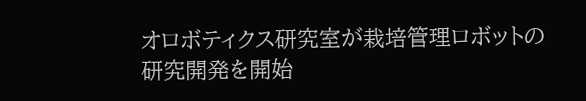オロボティクス研究室が栽培管理ロボットの研究開発を開始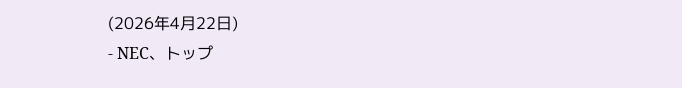(2026年4月22日)
- NEC、トップ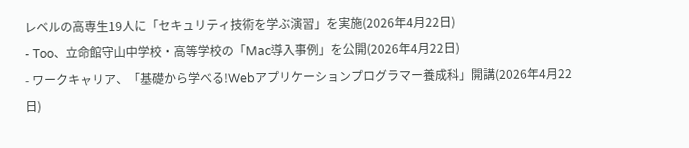レベルの高専生19人に「セキュリティ技術を学ぶ演習」を実施(2026年4月22日)
- Too、立命館守山中学校・高等学校の「Mac導入事例」を公開(2026年4月22日)
- ワークキャリア、「基礎から学べる!Webアプリケーションプログラマー養成科」開講(2026年4月22日)